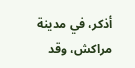أذكر، في مدينة مراكش، وقد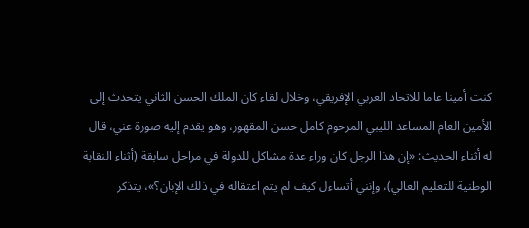كنت أمينا عاما للاتحاد العربي الإفريقي، وخلال لقاء كان الملك الحسن الثاني يتحدث إلى الأمين العام المساعد الليبي المرحوم كامل حسن المقهور، وهو يقدم إليه صورة عني، قال له أثناء الحديث: «إن هذا الرجل كان وراء عدة مشاكل للدولة في مراحل سابقة (أثناء النقابة الوطنية للتعليم العالي)، وإنني أتساءل كيف لم يتم اعتقاله في ذلك الإبان؟»، يتذكر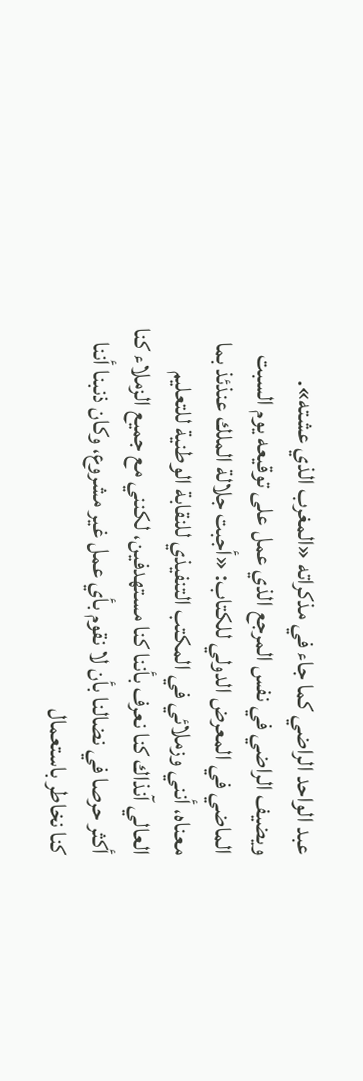عبد الواحد الراضي كما جاء في مذكراته «المغرب الذي عشته».
ويضيف الراضي في نفس المرجع الذي عمل على توقيعه يوم السبت الماضي في المعرض الدولي للكتاب: «أجبت جلالة الملك عنذئذ بما معناه، أنني وزملائي في المكتب التنفيذي للنقابة الوطنية للتعليم العالي آنذاك كنا نعرف بأننا كنا مستهدفين، لكنني مع جميع الزملاء كنا أكثر حرصا في نضالنا بأن لا نقوم بأي عمل غير مشروع، وكان ذنبنا أننا كنا نخاطر باستعمال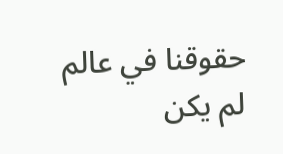حقوقنا في عالم لم يكن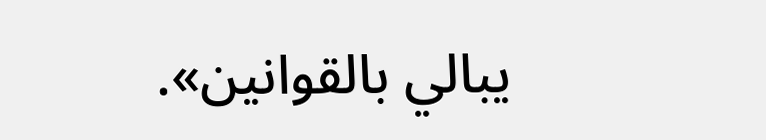يبالي بالقوانين».